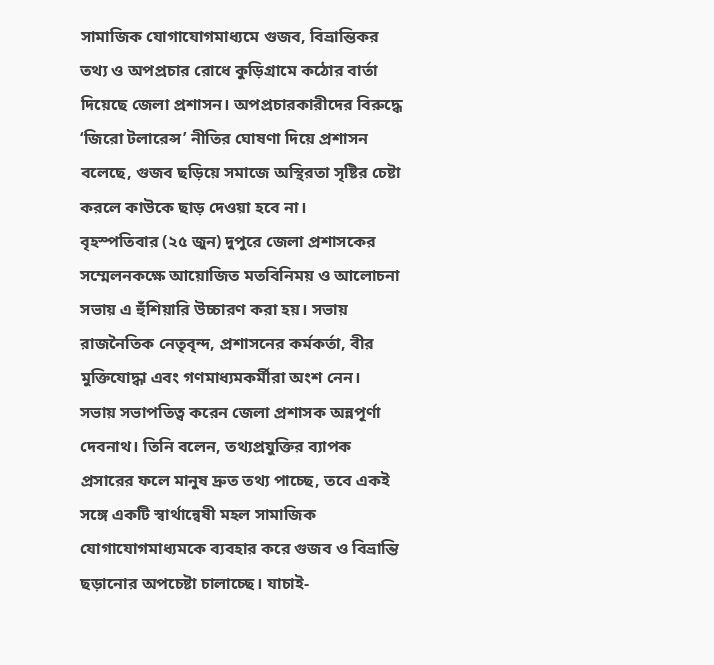সামাজিক যোগাযোগমাধ্যমে গুজব, বিভ্রান্তিকর তথ্য ও অপপ্রচার রোধে কুড়িগ্রামে কঠোর বার্তা দিয়েছে জেলা প্রশাসন। অপপ্রচারকারীদের বিরুদ্ধে ‘জিরো টলারেন্স’ নীতির ঘোষণা দিয়ে প্রশাসন বলেছে, গুজব ছড়িয়ে সমাজে অস্থিরতা সৃষ্টির চেষ্টা করলে কাউকে ছাড় দেওয়া হবে না।
বৃহস্পতিবার (২৫ জুন) দুপুরে জেলা প্রশাসকের সম্মেলনকক্ষে আয়োজিত মতবিনিময় ও আলোচনা সভায় এ হুঁশিয়ারি উচ্চারণ করা হয়। সভায় রাজনৈতিক নেতৃবৃন্দ, প্রশাসনের কর্মকর্তা, বীর মুক্তিযোদ্ধা এবং গণমাধ্যমকর্মীরা অংশ নেন।
সভায় সভাপতিত্ব করেন জেলা প্রশাসক অন্নপূর্ণা দেবনাথ। তিনি বলেন, তথ্যপ্রযুক্তির ব্যাপক প্রসারের ফলে মানুষ দ্রুত তথ্য পাচ্ছে, তবে একই সঙ্গে একটি স্বার্থান্বেষী মহল সামাজিক যোগাযোগমাধ্যমকে ব্যবহার করে গুজব ও বিভ্রান্তি ছড়ানোর অপচেষ্টা চালাচ্ছে। যাচাই-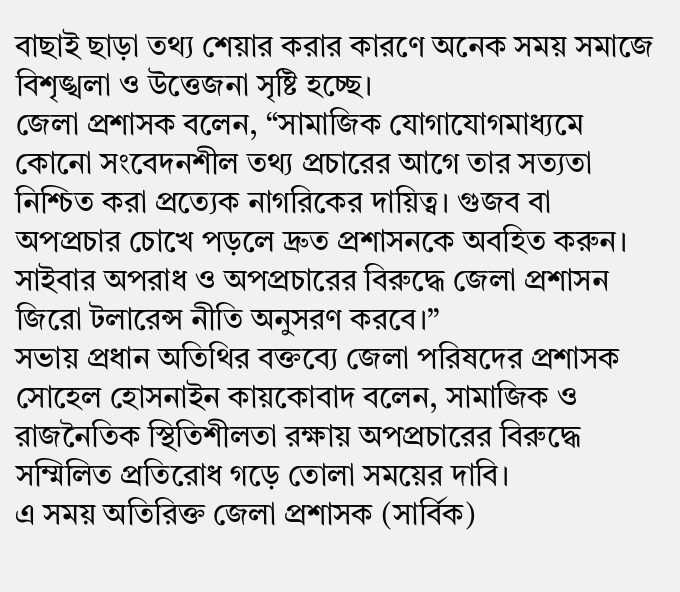বাছাই ছাড়া তথ্য শেয়ার করার কারণে অনেক সময় সমাজে বিশৃঙ্খলা ও উত্তেজনা সৃষ্টি হচ্ছে।
জেলা প্রশাসক বলেন, “সামাজিক যোগাযোগমাধ্যমে কোনো সংবেদনশীল তথ্য প্রচারের আগে তার সত্যতা নিশ্চিত করা প্রত্যেক নাগরিকের দায়িত্ব। গুজব বা অপপ্রচার চোখে পড়লে দ্রুত প্রশাসনকে অবহিত করুন। সাইবার অপরাধ ও অপপ্রচারের বিরুদ্ধে জেলা প্রশাসন জিরো টলারেন্স নীতি অনুসরণ করবে।”
সভায় প্রধান অতিথির বক্তব্যে জেলা পরিষদের প্রশাসক সোহেল হোসনাইন কায়কোবাদ বলেন, সামাজিক ও রাজনৈতিক স্থিতিশীলতা রক্ষায় অপপ্রচারের বিরুদ্ধে সম্মিলিত প্রতিরোধ গড়ে তোলা সময়ের দাবি।
এ সময় অতিরিক্ত জেলা প্রশাসক (সার্বিক)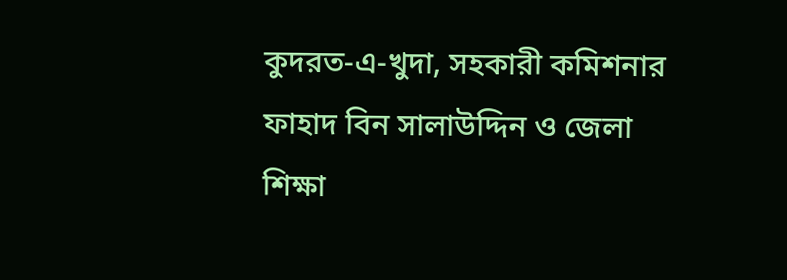কুদরত-এ-খুদা, সহকারী কমিশনার ফাহাদ বিন সালাউদ্দিন ও জেলা শিক্ষা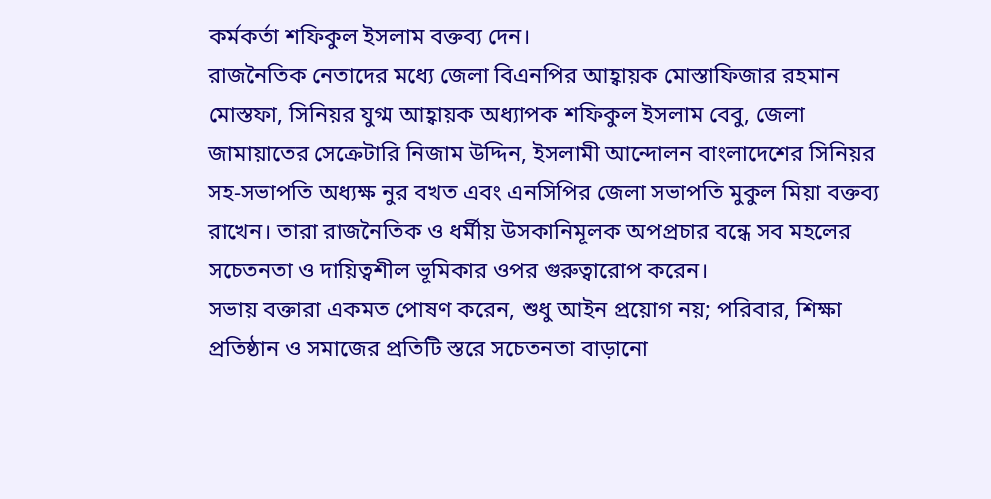কর্মকর্তা শফিকুল ইসলাম বক্তব্য দেন।
রাজনৈতিক নেতাদের মধ্যে জেলা বিএনপির আহ্বায়ক মোস্তাফিজার রহমান মোস্তফা, সিনিয়র যুগ্ম আহ্বায়ক অধ্যাপক শফিকুল ইসলাম বেবু, জেলা জামায়াতের সেক্রেটারি নিজাম উদ্দিন, ইসলামী আন্দোলন বাংলাদেশের সিনিয়র সহ-সভাপতি অধ্যক্ষ নুর বখত এবং এনসিপির জেলা সভাপতি মুকুল মিয়া বক্তব্য রাখেন। তারা রাজনৈতিক ও ধর্মীয় উসকানিমূলক অপপ্রচার বন্ধে সব মহলের সচেতনতা ও দায়িত্বশীল ভূমিকার ওপর গুরুত্বারোপ করেন।
সভায় বক্তারা একমত পোষণ করেন, শুধু আইন প্রয়োগ নয়; পরিবার, শিক্ষা প্রতিষ্ঠান ও সমাজের প্রতিটি স্তরে সচেতনতা বাড়ানো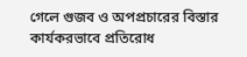গেলে গুজব ও অপপ্রচারের বিস্তার কার্যকরভাবে প্রতিরোধ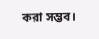করা সম্ভব।